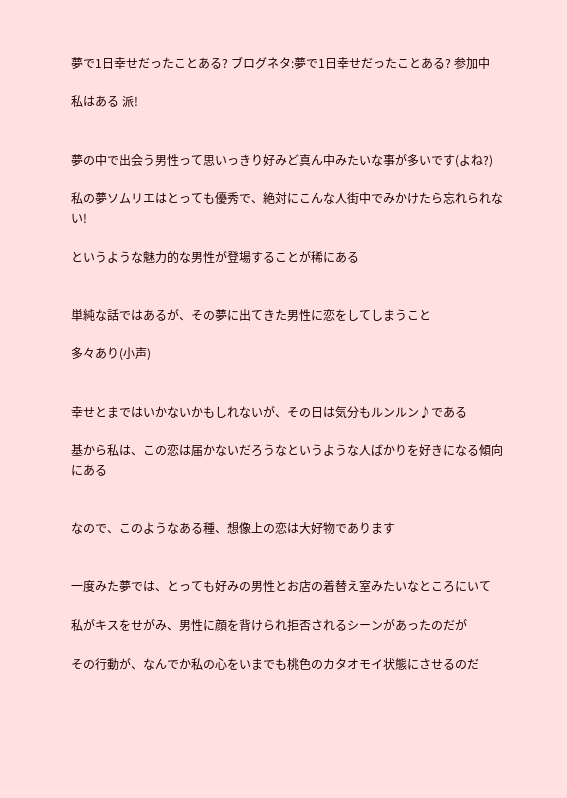夢で1日幸せだったことある? ブログネタ:夢で1日幸せだったことある? 参加中

私はある 派!


夢の中で出会う男性って思いっきり好みど真ん中みたいな事が多いです(よね?)

私の夢ソムリエはとっても優秀で、絶対にこんな人街中でみかけたら忘れられない!

というような魅力的な男性が登場することが稀にある


単純な話ではあるが、その夢に出てきた男性に恋をしてしまうこと

多々あり(小声)


幸せとまではいかないかもしれないが、その日は気分もルンルン♪である

基から私は、この恋は届かないだろうなというような人ばかりを好きになる傾向にある


なので、このようなある種、想像上の恋は大好物であります


一度みた夢では、とっても好みの男性とお店の着替え室みたいなところにいて

私がキスをせがみ、男性に顔を背けられ拒否されるシーンがあったのだが

その行動が、なんでか私の心をいまでも桃色のカタオモイ状態にさせるのだ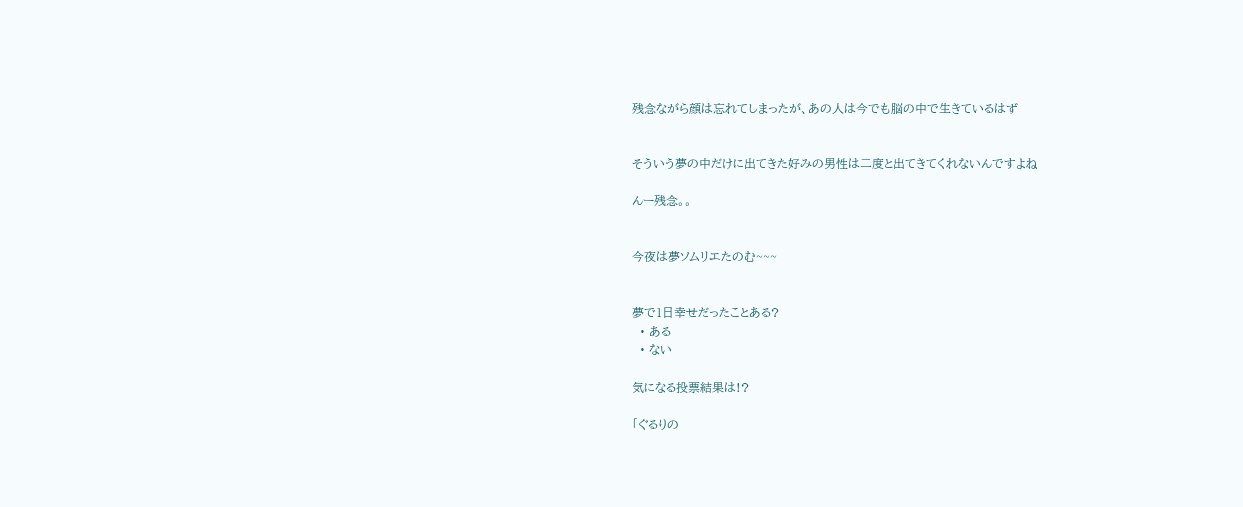残念ながら顔は忘れてしまったが、あの人は今でも脳の中で生きているはず


そういう夢の中だけに出てきた好みの男性は二度と出てきてくれないんですよね

んー残念。。


今夜は夢ソムリエたのむ~~~


夢で1日幸せだったことある?
  • ある
  • ない

気になる投票結果は!?

「ぐるりの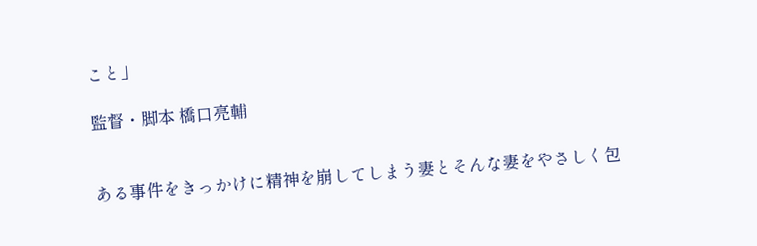こと」

監督・脚本 橋口亮輔


ある事件をきっかけに精神を崩してしまう妻とそんな妻をやさしく包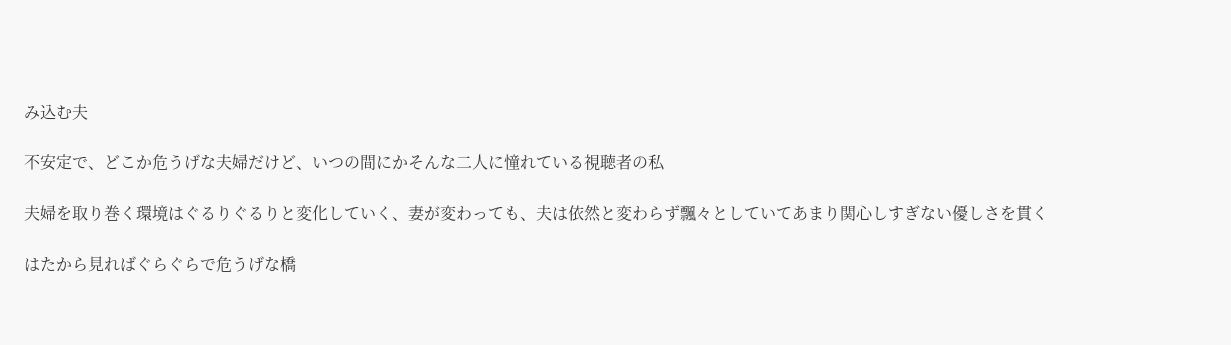み込む夫

不安定で、どこか危うげな夫婦だけど、いつの間にかそんな二人に憧れている視聴者の私

夫婦を取り巻く環境はぐるりぐるりと変化していく、妻が変わっても、夫は依然と変わらず飄々としていてあまり関心しすぎない優しさを貫く

はたから見ればぐらぐらで危うげな橋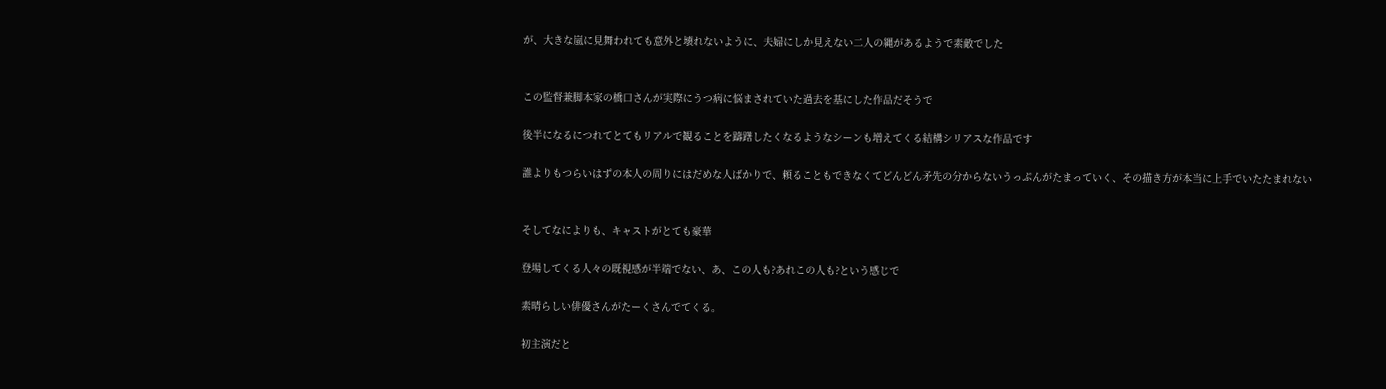が、大きな嵐に見舞われても意外と壊れないように、夫婦にしか見えない二人の縄があるようで素敵でした


この監督兼脚本家の橋口さんが実際にうつ病に悩まされていた過去を基にした作品だそうで

後半になるにつれてとてもリアルで観ることを躊躇したくなるようなシーンも増えてくる結構シリアスな作品です

誰よりもつらいはずの本人の周りにはだめな人ばかりで、頼ることもできなくてどんどん矛先の分からないうっぷんがたまっていく、その描き方が本当に上手でいたたまれない


そしてなによりも、キャストがとても豪華

登場してくる人々の既視感が半端でない、あ、この人も?あれこの人も?という感じで

素晴らしい俳優さんがたーくさんでてくる。

初主演だと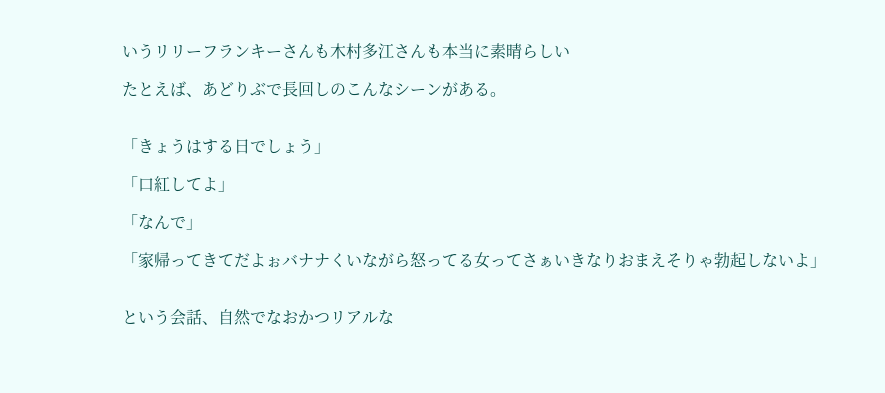いうリリーフランキーさんも木村多江さんも本当に素晴らしい

たとえば、あどりぶで長回しのこんなシーンがある。


「きょうはする日でしょう」

「口紅してよ」

「なんで」

「家帰ってきてだよぉバナナくいながら怒ってる女ってさぁいきなりおまえそりゃ勃起しないよ」


という会話、自然でなおかつリアルな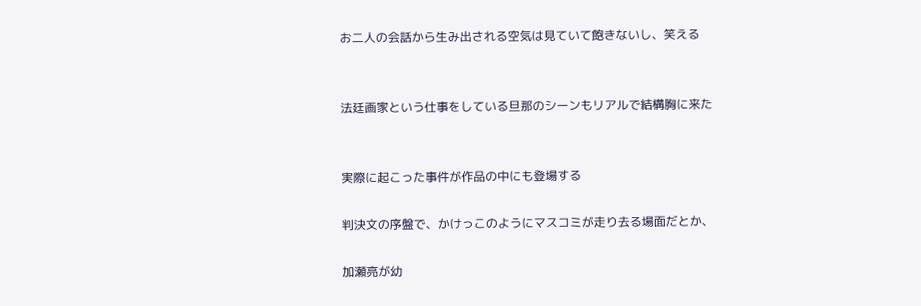お二人の会話から生み出される空気は見ていて飽きないし、笑える


法廷画家という仕事をしている旦那のシーンもリアルで結構胸に来た


実際に起こった事件が作品の中にも登場する

判決文の序盤で、かけっこのようにマスコミが走り去る場面だとか、

加瀬亮が幼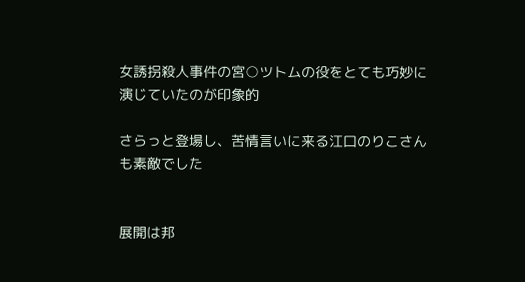女誘拐殺人事件の宮○ツトムの役をとても巧妙に演じていたのが印象的

さらっと登場し、苦情言いに来る江口のりこさんも素敵でした


展開は邦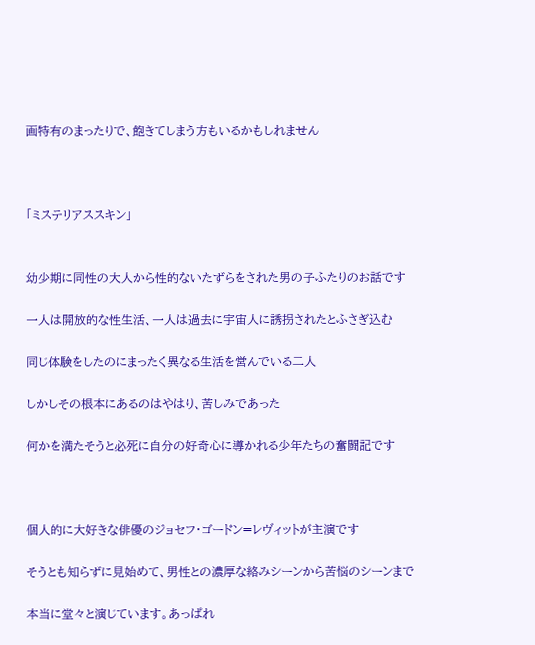画特有のまったりで、飽きてしまう方もいるかもしれません



「ミステリアススキン」


幼少期に同性の大人から性的ないたずらをされた男の子ふたりのお話です

一人は開放的な性生活、一人は過去に宇宙人に誘拐されたとふさぎ込む

同じ体験をしたのにまったく異なる生活を営んでいる二人

しかしその根本にあるのはやはり、苦しみであった

何かを満たそうと必死に自分の好奇心に導かれる少年たちの奮闘記です



個人的に大好きな俳優のジョセフ・ゴードン=レヴィットが主演です

そうとも知らずに見始めて、男性との濃厚な絡みシーンから苦悩のシーンまで

本当に堂々と演じています。あっぱれ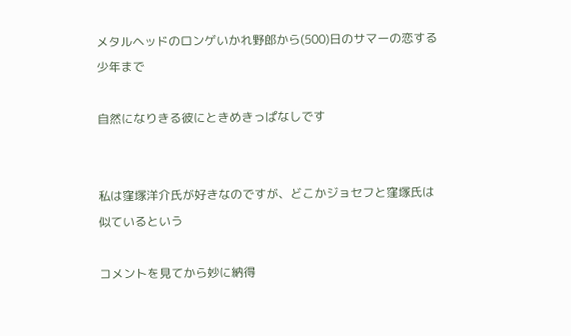メタルヘッドのロンゲいかれ野郎から(500)日のサマーの恋する少年まで

自然になりきる彼にときめきっぱなしです


私は窪塚洋介氏が好きなのですが、どこかジョセフと窪塚氏は似ているという

コメントを見てから妙に納得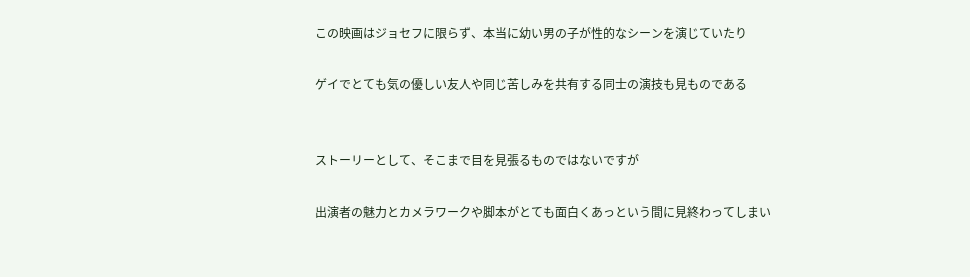この映画はジョセフに限らず、本当に幼い男の子が性的なシーンを演じていたり

ゲイでとても気の優しい友人や同じ苦しみを共有する同士の演技も見ものである


ストーリーとして、そこまで目を見張るものではないですが

出演者の魅力とカメラワークや脚本がとても面白くあっという間に見終わってしまい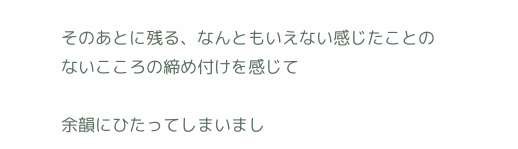そのあとに残る、なんともいえない感じたことのないこころの締め付けを感じて

余韻にひたってしまいまし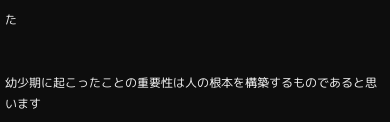た


幼少期に起こったことの重要性は人の根本を構築するものであると思います